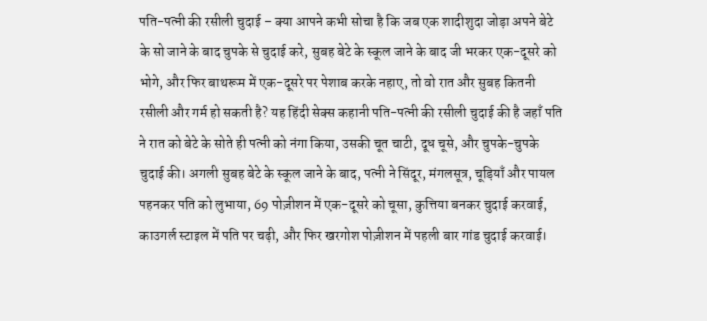पति-पत्नी की रसीली चुदाई – क्या आपने कभी सोचा है कि जब एक शादीशुदा जोड़ा अपने बेटे के सो जाने के बाद चुपके से चुदाई करे, सुबह बेटे के स्कूल जाने के बाद जी भरकर एक-दूसरे को भोगे, और फिर बाथरूम में एक-दूसरे पर पेशाब करके नहाए, तो वो रात और सुबह कितनी रसीली और गर्म हो सकती है? यह हिंदी सेक्स कहानी पति-पत्नी की रसीली चुदाई की है जहाँ पति ने रात को बेटे के सोते ही पत्नी को नंगा किया, उसकी चूत चाटी, दूध चूसे, और चुपके-चुपके चुदाई की। अगली सुबह बेटे के स्कूल जाने के बाद, पत्नी ने सिंदूर, मंगलसूत्र, चूड़ियाँ और पायल पहनकर पति को लुभाया, 69 पोज़ीशन में एक-दूसरे को चूसा, कुत्तिया बनकर चुदाई करवाई, काउगर्ल स्टाइल में पति पर चढ़ी, और फिर खरगोश पोज़ीशन में पहली बार गांड चुदाई करवाई।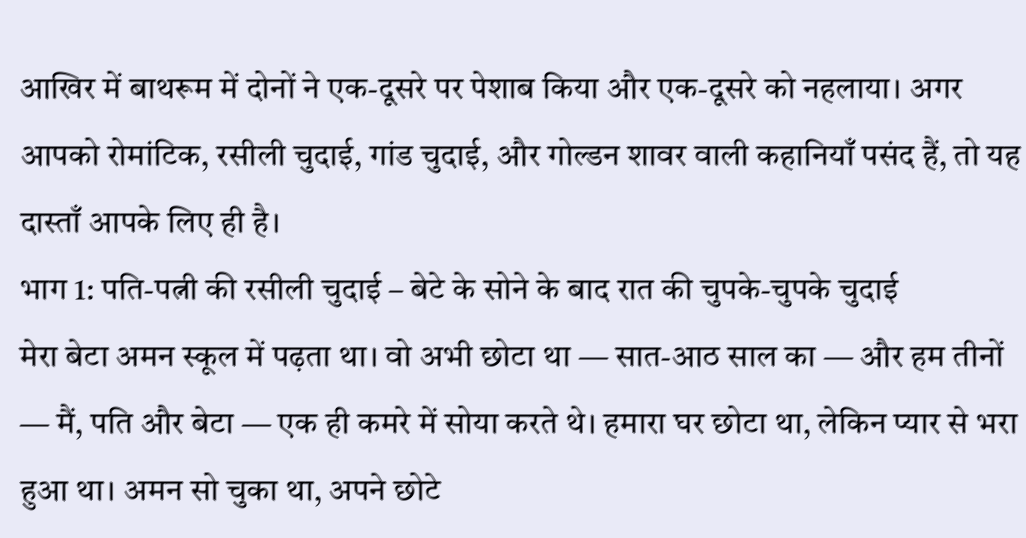आखिर में बाथरूम में दोनों ने एक-दूसरे पर पेशाब किया और एक-दूसरे को नहलाया। अगर आपको रोमांटिक, रसीली चुदाई, गांड चुदाई, और गोल्डन शावर वाली कहानियाँ पसंद हैं, तो यह दास्ताँ आपके लिए ही है।
भाग 1: पति-पत्नी की रसीली चुदाई – बेटे के सोने के बाद रात की चुपके-चुपके चुदाई
मेरा बेटा अमन स्कूल में पढ़ता था। वो अभी छोटा था — सात-आठ साल का — और हम तीनों — मैं, पति और बेटा — एक ही कमरे में सोया करते थे। हमारा घर छोटा था, लेकिन प्यार से भरा हुआ था। अमन सो चुका था, अपने छोटे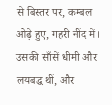से बिस्तर पर, कम्बल ओढ़े हुए, गहरी नींद में। उसकी साँसें धीमी और लयबद्ध थीं, और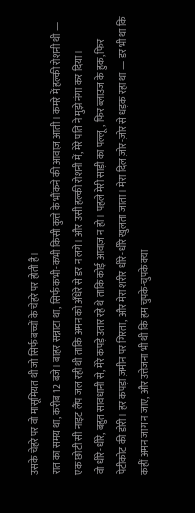उसके चेहरे पर वो मासूमियत थी जो सिर्फ बच्चों के चेहरे पर होती है।
रात का समय था, करीब 12 बजे। बाहर सन्नाटा था, सिर्फ कभी-कभी किसी कुत्ते के भौंकने की आवाज़ आती। कमरे में हल्की रोशनी थी — एक छोटी सी नाइट लैंप जल रही थी ताकि अमन को अँधेरे से डर न लगे। और उसी हल्की रोशनी में, मेरे पति ने मुझे नंगा कर दिया।
वो धीरे-धीरे, बहुत सावधानी से, मेरे कपड़े उतार रहे थे ताकि कोई आवाज़ न हो। पहले मेरी साड़ी का पल्लू, फिर ब्लाउज के हुक, फिर पेटीकोट की डोरी। हर कपड़ा ज़मीन पर गिरता, और मेरा शरीर धीरे-धीरे खुलता जाता। मेरा दिल ज़ोर-ज़ोर से धड़क रहा था — डर भी था कि कहीं अमन जाग न जाए, और उत्तेजना भी थी कि हम चुपके-चुपके क्या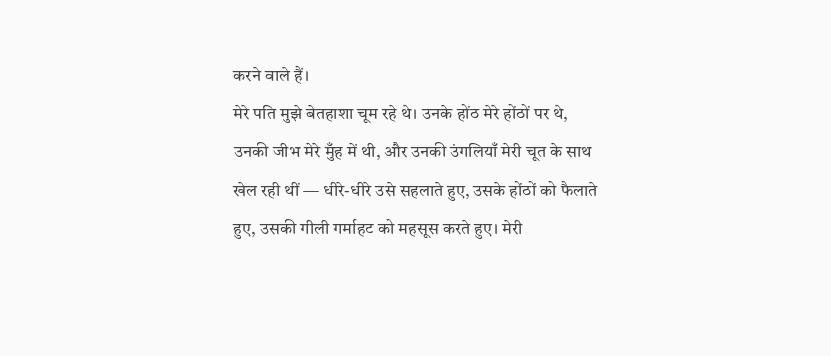करने वाले हैं।
मेरे पति मुझे बेतहाशा चूम रहे थे। उनके होंठ मेरे होंठों पर थे, उनकी जीभ मेरे मुँह में थी, और उनकी उंगलियाँ मेरी चूत के साथ खेल रही थीं — धीरे-धीरे उसे सहलाते हुए, उसके होंठों को फैलाते हुए, उसकी गीली गर्माहट को महसूस करते हुए। मेरी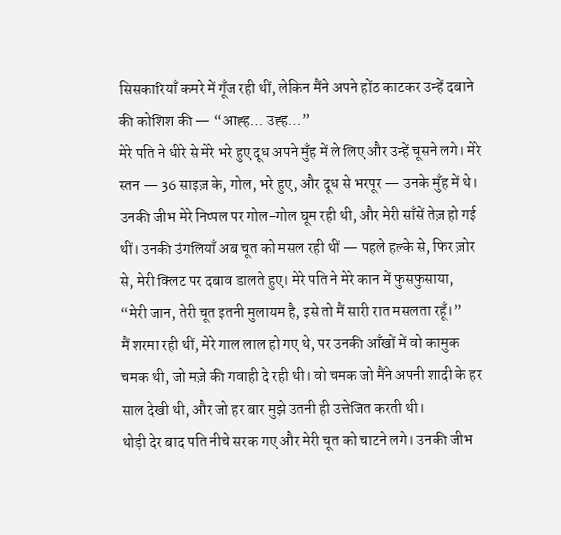सिसकारियाँ कमरे में गूँज रही थीं, लेकिन मैंने अपने होंठ काटकर उन्हें दबाने की कोशिश की — “आह्ह… उह्ह…”
मेरे पति ने धीरे से मेरे भरे हुए दूध अपने मुँह में ले लिए और उन्हें चूसने लगे। मेरे स्तन — 36 साइज़ के, गोल, भरे हुए, और दूध से भरपूर — उनके मुँह में थे। उनकी जीभ मेरे निप्पल पर गोल-गोल घूम रही थी, और मेरी साँसें तेज़ हो गई थीं। उनकी उंगलियाँ अब चूत को मसल रही थीं — पहले हल्के से, फिर ज़ोर से, मेरी क्लिट पर दबाव डालते हुए। मेरे पति ने मेरे कान में फुसफुसाया, “मेरी जान, तेरी चूत इतनी मुलायम है, इसे तो मैं सारी रात मसलता रहूँ।”
मैं शरमा रही थीं, मेरे गाल लाल हो गए थे, पर उनकी आँखों में वो कामुक चमक थी, जो मज़े की गवाही दे रही थी। वो चमक जो मैंने अपनी शादी के हर साल देखी थी, और जो हर बार मुझे उतनी ही उत्तेजित करती थी।
थोड़ी देर बाद पति नीचे सरक गए और मेरी चूत को चाटने लगे। उनकी जीभ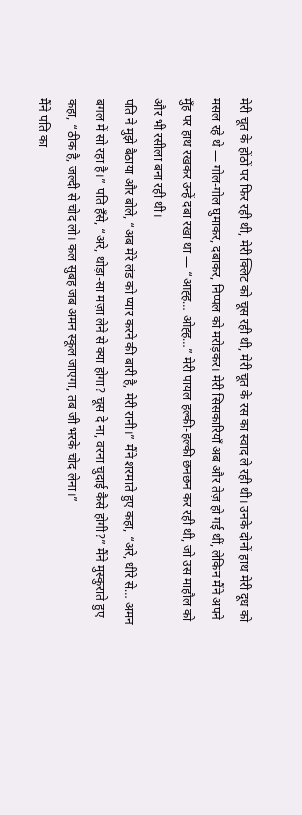मेरी चूत के होंठों पर फिर रही थी, मेरी क्लिट को चूस रही थी, मेरी चूत के रस का स्वाद ले रही थी। उनके दोनों हाथ मेरी दूध को मसल रहे थे — गोल-गोल घुमाकर, दबाकर, निप्पल को मरोड़कर। मेरी सिसकारियाँ अब और तेज़ हो गई थीं, लेकिन मैंने अपने मुँह पर हाथ रखकर उन्हें दबा रखा था — “आह्ह… ओह्ह…” मेरी पायल हल्की-हल्की छनछन कर रही थी, जो उस माहौल को और भी रसीला बना रही थी।
पति ने मुझे बैठाया और बोले, “अब मेरे लंड को प्यार करने की बारी है, मेरी रानी।” मैंने शरमाते हुए कहा, “अरे, धीरे से… अमन बगल में सो रहा है।” पति हँसे, “अरे, थोड़ा-सा मज़ा लेने से क्या होगा? चूस दे ना, वरना चुदाई कैसे होगी?” मैंने मुस्कुराते हुए कहा, “ठीक है, जल्दी से चोद लो। कल सुबह जब अमन स्कूल जाएगा, तब जी भरके चोद लेना।”
मैंने पति का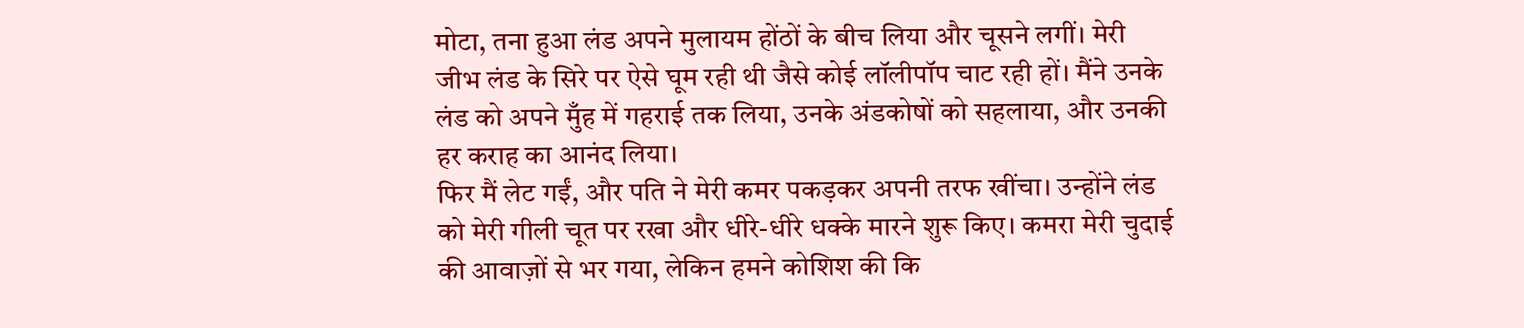मोटा, तना हुआ लंड अपने मुलायम होंठों के बीच लिया और चूसने लगीं। मेरी जीभ लंड के सिरे पर ऐसे घूम रही थी जैसे कोई लॉलीपॉप चाट रही हों। मैंने उनके लंड को अपने मुँह में गहराई तक लिया, उनके अंडकोषों को सहलाया, और उनकी हर कराह का आनंद लिया।
फिर मैं लेट गईं, और पति ने मेरी कमर पकड़कर अपनी तरफ खींचा। उन्होंने लंड को मेरी गीली चूत पर रखा और धीरे-धीरे धक्के मारने शुरू किए। कमरा मेरी चुदाई की आवाज़ों से भर गया, लेकिन हमने कोशिश की कि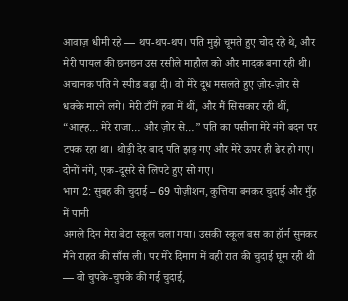आवाज़ धीमी रहे — थप-थप-थप। पति मुझे चूमते हुए चोद रहे थे, और मेरी पायल की छनछन उस रसीले माहौल को और मादक बना रही थी।
अचानक पति ने स्पीड बढ़ा दी। वो मेरे दूध मसलते हुए ज़ोर-ज़ोर से धक्के मारने लगे। मेरी टाँगें हवा में थीं, और मैं सिसकार रही थीं, “आह्ह… मेरे राजा… और ज़ोर से…” पति का पसीना मेरे नंगे बदन पर टपक रहा था। थोड़ी देर बाद पति झड़ गए और मेरे ऊपर ही ढेर हो गए। दोनों नंगे, एक-दूसरे से लिपटे हुए सो गए।
भाग 2: सुबह की चुदाई – 69 पोज़ीशन, कुत्तिया बनकर चुदाई और मुँह में पानी
अगले दिन मेरा बेटा स्कूल चला गया। उसकी स्कूल बस का हॉर्न सुनकर मैंने राहत की साँस ली। पर मेरे दिमाग में वही रात की चुदाई घूम रही थी — वो चुपके-चुपके की गई चुदाई,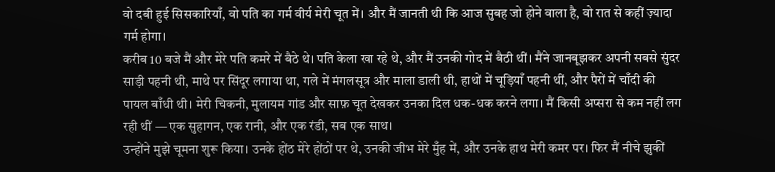वो दबी हुई सिसकारियाँ, वो पति का गर्म वीर्य मेरी चूत में। और मैं जानती थी कि आज सुबह जो होने वाला है, वो रात से कहीं ज़्यादा गर्म होगा।
करीब 10 बजे मैं और मेरे पति कमरे में बैठे थे। पति केला खा रहे थे, और मैं उनकी गोद में बैठी थीं। मैंने जानबूझकर अपनी सबसे सुंदर साड़ी पहनी थी, माथे पर सिंदूर लगाया था, गले में मंगलसूत्र और माला डाली थी, हाथों में चूड़ियाँ पहनी थीं, और पैरों में चाँदी की पायल बाँधी थी। मेरी चिकनी, मुलायम गांड और साफ़ चूत देखकर उनका दिल धक-धक करने लगा। मैं किसी अप्सरा से कम नहीं लग रही थीं — एक सुहागन, एक रानी, और एक रंडी, सब एक साथ।
उन्होंने मुझे चूमना शुरू किया। उनके होंठ मेरे होंठों पर थे, उनकी जीभ मेरे मुँह में, और उनके हाथ मेरी कमर पर। फिर मैं नीचे झुकीं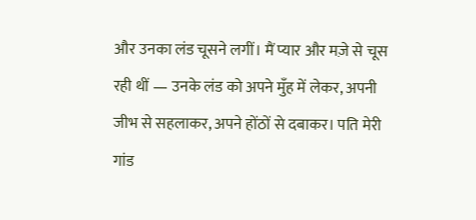और उनका लंड चूसने लगीं। मैं प्यार और मज़े से चूस रही थीं — उनके लंड को अपने मुँह में लेकर, अपनी जीभ से सहलाकर, अपने होंठों से दबाकर। पति मेरी गांड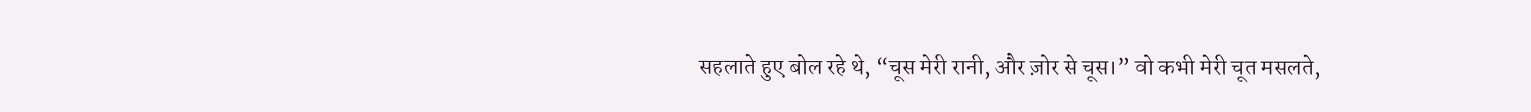सहलाते हुए बोल रहे थे, “चूस मेरी रानी, और ज़ोर से चूस।” वो कभी मेरी चूत मसलते,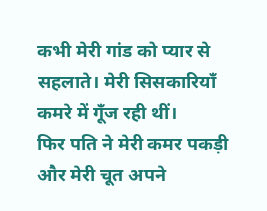कभी मेरी गांड को प्यार से सहलाते। मेरी सिसकारियाँ कमरे में गूँज रही थीं।
फिर पति ने मेरी कमर पकड़ी और मेरी चूत अपने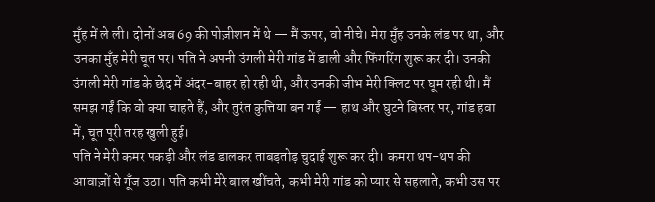मुँह में ले ली। दोनों अब 69 की पोज़ीशन में थे — मैं ऊपर, वो नीचे। मेरा मुँह उनके लंड पर था, और उनका मुँह मेरी चूत पर। पति ने अपनी उंगली मेरी गांड में डाली और फिंगरिंग शुरू कर दी। उनकी उंगली मेरी गांड के छेद में अंदर-बाहर हो रही थी, और उनकी जीभ मेरी क्लिट पर घूम रही थी। मैं समझ गईं कि वो क्या चाहते हैं, और तुरंत कुत्तिया बन गईं — हाथ और घुटने बिस्तर पर, गांड हवा में, चूत पूरी तरह खुली हुई।
पति ने मेरी कमर पकड़ी और लंड डालकर ताबड़तोड़ चुदाई शुरू कर दी। कमरा थप-थप की आवाज़ों से गूँज उठा। पति कभी मेरे बाल खींचते, कभी मेरी गांड को प्यार से सहलाते, कभी उस पर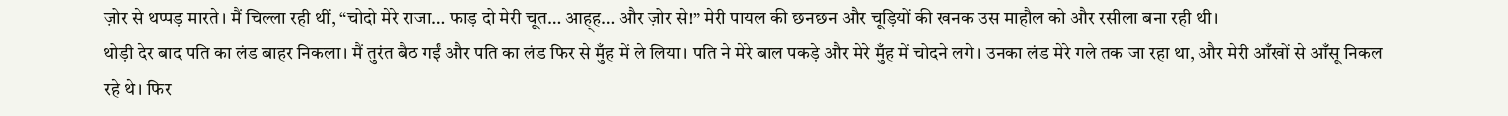ज़ोर से थप्पड़ मारते। मैं चिल्ला रही थीं, “चोदो मेरे राजा… फाड़ दो मेरी चूत… आह्ह… और ज़ोर से!” मेरी पायल की छनछन और चूड़ियों की खनक उस माहौल को और रसीला बना रही थी।
थोड़ी देर बाद पति का लंड बाहर निकला। मैं तुरंत बैठ गईं और पति का लंड फिर से मुँह में ले लिया। पति ने मेरे बाल पकड़े और मेरे मुँह में चोदने लगे। उनका लंड मेरे गले तक जा रहा था, और मेरी आँखों से आँसू निकल रहे थे। फिर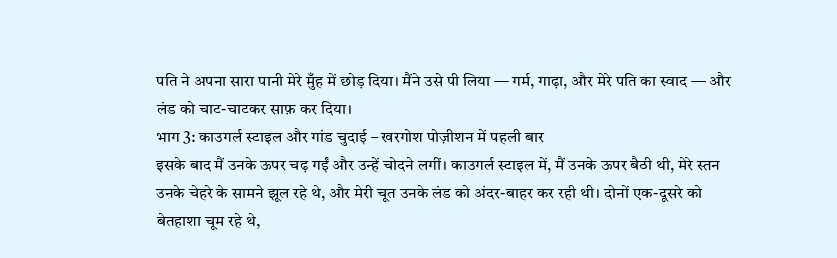पति ने अपना सारा पानी मेरे मुँह में छोड़ दिया। मैंने उसे पी लिया — गर्म, गाढ़ा, और मेरे पति का स्वाद — और लंड को चाट-चाटकर साफ़ कर दिया।
भाग 3: काउगर्ल स्टाइल और गांड चुदाई – खरगोश पोज़ीशन में पहली बार
इसके बाद मैं उनके ऊपर चढ़ गईं और उन्हें चोदने लगीं। काउगर्ल स्टाइल में, मैं उनके ऊपर बैठी थी, मेरे स्तन उनके चेहरे के सामने झूल रहे थे, और मेरी चूत उनके लंड को अंदर-बाहर कर रही थी। दोनों एक-दूसरे को बेतहाशा चूम रहे थे,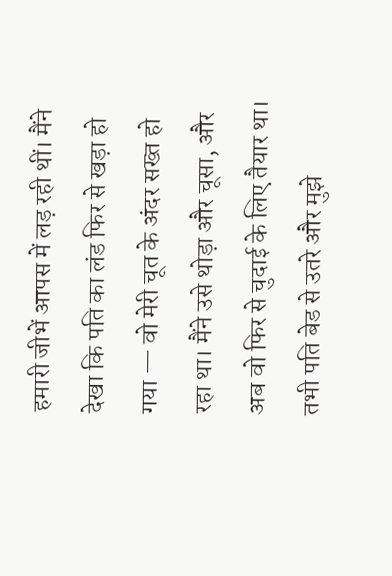हमारी जीभें आपस में लड़ रही थीं। मैंने देखा कि पति का लंड फिर से खड़ा हो गया — वो मेरी चूत के अंदर सख्त हो रहा था। मैंने उसे थोड़ा और चूसा, और अब वो फिर से चुदाई के लिए तैयार था।
तभी पति बेड से उतरे और मुझे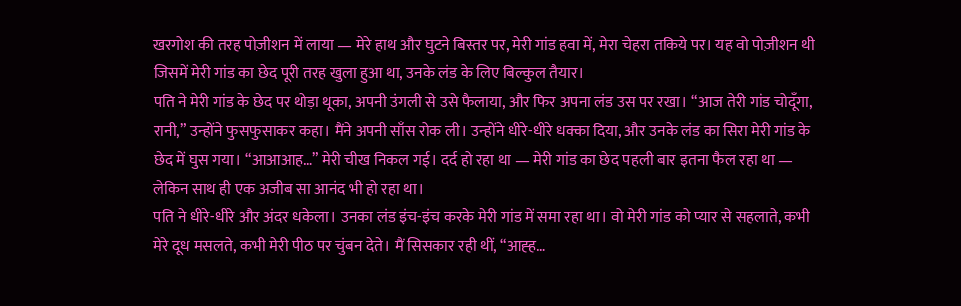खरगोश की तरह पोज़ीशन में लाया — मेरे हाथ और घुटने बिस्तर पर, मेरी गांड हवा में, मेरा चेहरा तकिये पर। यह वो पोज़ीशन थी जिसमें मेरी गांड का छेद पूरी तरह खुला हुआ था, उनके लंड के लिए बिल्कुल तैयार।
पति ने मेरी गांड के छेद पर थोड़ा थूका, अपनी उंगली से उसे फैलाया, और फिर अपना लंड उस पर रखा। “आज तेरी गांड चोदूँगा, रानी,” उन्होंने फुसफुसाकर कहा। मैंने अपनी साँस रोक ली। उन्होंने धीरे-धीरे धक्का दिया, और उनके लंड का सिरा मेरी गांड के छेद में घुस गया। “आआआह…” मेरी चीख निकल गई। दर्द हो रहा था — मेरी गांड का छेद पहली बार इतना फैल रहा था — लेकिन साथ ही एक अजीब सा आनंद भी हो रहा था।
पति ने धीरे-धीरे और अंदर धकेला। उनका लंड इंच-इंच करके मेरी गांड में समा रहा था। वो मेरी गांड को प्यार से सहलाते, कभी मेरे दूध मसलते, कभी मेरी पीठ पर चुंबन देते। मैं सिसकार रही थीं, “आह्ह…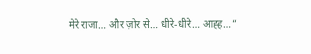मेरे राजा… और ज़ोर से… धीरे-धीरे… आह्ह…”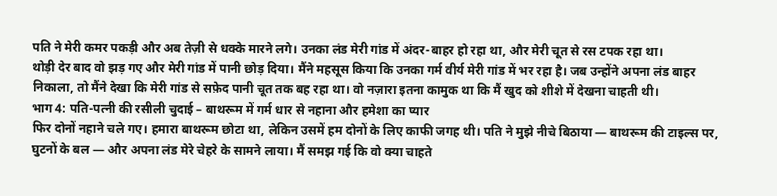पति ने मेरी कमर पकड़ी और अब तेज़ी से धक्के मारने लगे। उनका लंड मेरी गांड में अंदर-बाहर हो रहा था, और मेरी चूत से रस टपक रहा था।
थोड़ी देर बाद वो झड़ गए और मेरी गांड में पानी छोड़ दिया। मैंने महसूस किया कि उनका गर्म वीर्य मेरी गांड में भर रहा है। जब उन्होंने अपना लंड बाहर निकाला, तो मैंने देखा कि मेरी गांड से सफ़ेद पानी चूत तक बह रहा था। वो नज़ारा इतना कामुक था कि मैं खुद को शीशे में देखना चाहती थी।
भाग 4: पति-पत्नी की रसीली चुदाई – बाथरूम में गर्म धार से नहाना और हमेशा का प्यार
फिर दोनों नहाने चले गए। हमारा बाथरूम छोटा था, लेकिन उसमें हम दोनों के लिए काफी जगह थी। पति ने मुझे नीचे बिठाया — बाथरूम की टाइल्स पर, घुटनों के बल — और अपना लंड मेरे चेहरे के सामने लाया। मैं समझ गई कि वो क्या चाहते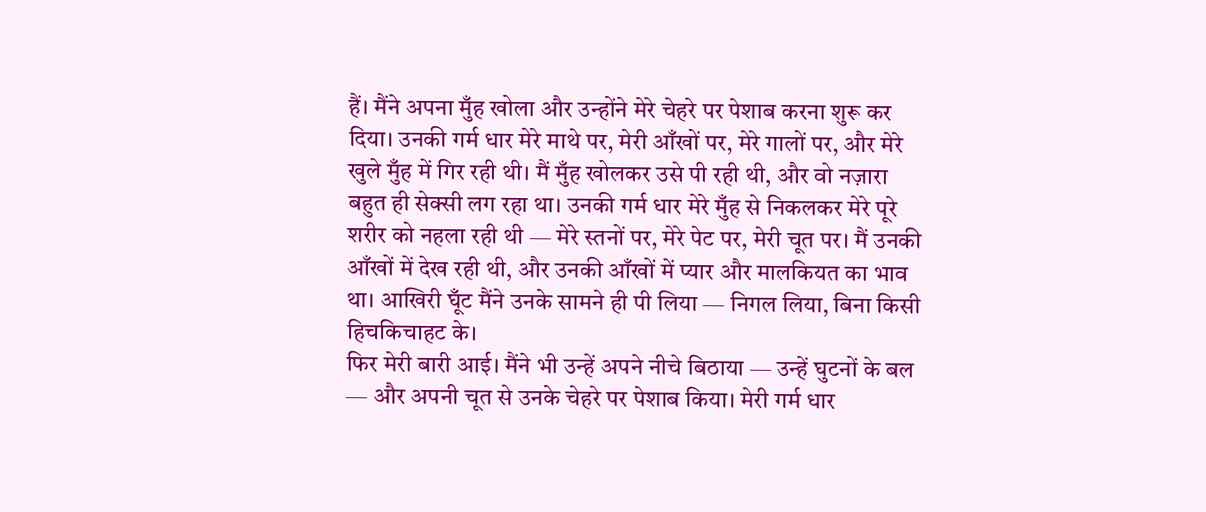हैं। मैंने अपना मुँह खोला और उन्होंने मेरे चेहरे पर पेशाब करना शुरू कर दिया। उनकी गर्म धार मेरे माथे पर, मेरी आँखों पर, मेरे गालों पर, और मेरे खुले मुँह में गिर रही थी। मैं मुँह खोलकर उसे पी रही थी, और वो नज़ारा बहुत ही सेक्सी लग रहा था। उनकी गर्म धार मेरे मुँह से निकलकर मेरे पूरे शरीर को नहला रही थी — मेरे स्तनों पर, मेरे पेट पर, मेरी चूत पर। मैं उनकी आँखों में देख रही थी, और उनकी आँखों में प्यार और मालकियत का भाव था। आखिरी घूँट मैंने उनके सामने ही पी लिया — निगल लिया, बिना किसी हिचकिचाहट के।
फिर मेरी बारी आई। मैंने भी उन्हें अपने नीचे बिठाया — उन्हें घुटनों के बल — और अपनी चूत से उनके चेहरे पर पेशाब किया। मेरी गर्म धार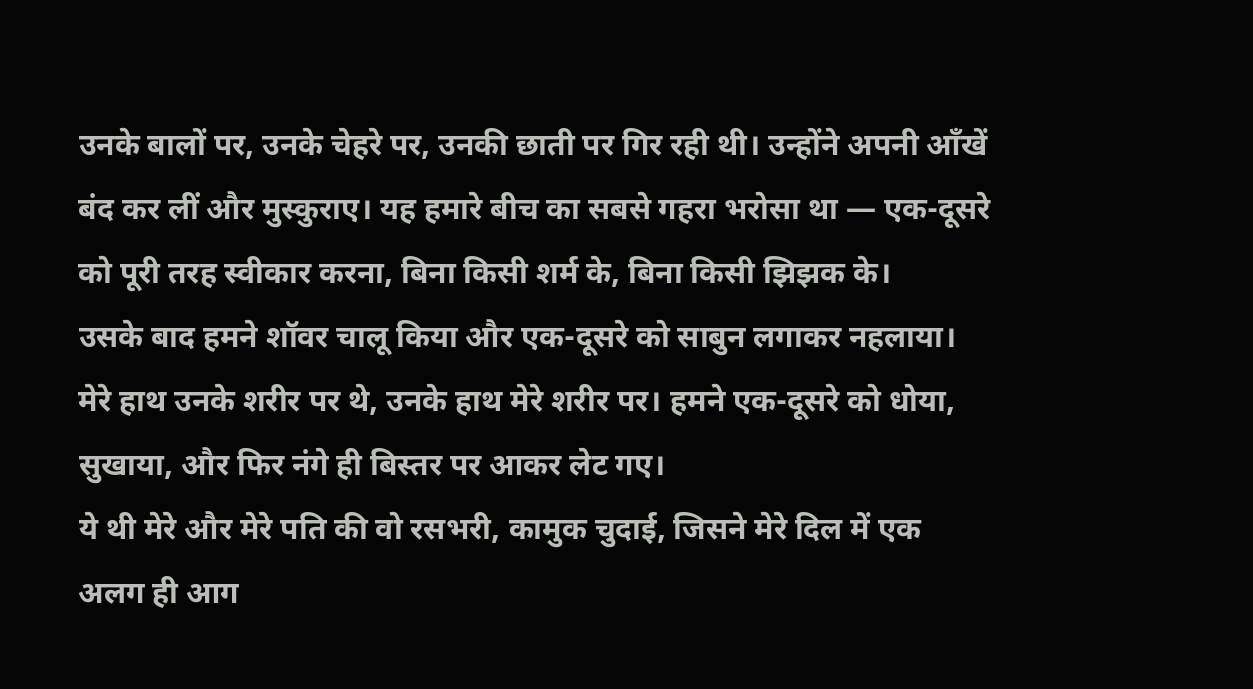उनके बालों पर, उनके चेहरे पर, उनकी छाती पर गिर रही थी। उन्होंने अपनी आँखें बंद कर लीं और मुस्कुराए। यह हमारे बीच का सबसे गहरा भरोसा था — एक-दूसरे को पूरी तरह स्वीकार करना, बिना किसी शर्म के, बिना किसी झिझक के।
उसके बाद हमने शॉवर चालू किया और एक-दूसरे को साबुन लगाकर नहलाया। मेरे हाथ उनके शरीर पर थे, उनके हाथ मेरे शरीर पर। हमने एक-दूसरे को धोया, सुखाया, और फिर नंगे ही बिस्तर पर आकर लेट गए।
ये थी मेरे और मेरे पति की वो रसभरी, कामुक चुदाई, जिसने मेरे दिल में एक अलग ही आग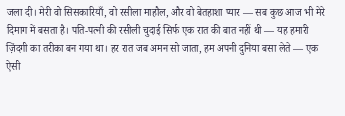जला दी। मेरी वो सिसकारियाँ, वो रसीला माहौल, और वो बेतहाशा प्यार — सब कुछ आज भी मेरे दिमाग में बसता है। पति-पत्नी की रसीली चुदाई सिर्फ एक रात की बात नहीं थी — यह हमारी ज़िंदगी का तरीका बन गया था। हर रात जब अमन सो जाता, हम अपनी दुनिया बसा लेते — एक ऐसी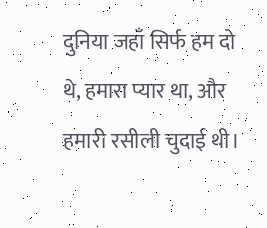दुनिया जहाँ सिर्फ हम दो थे, हमारा प्यार था, और हमारी रसीली चुदाई थी।